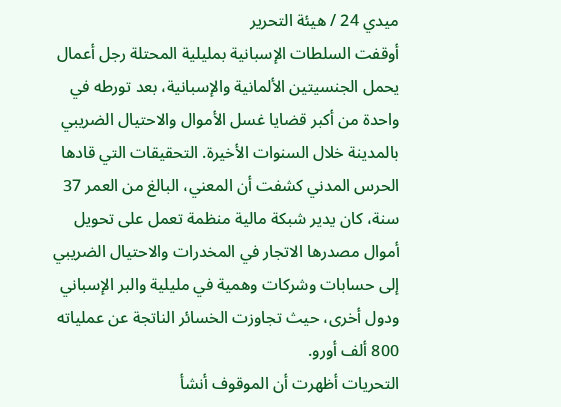ميدي 24 / هيئة التحرير
أوقفت السلطات الإسبانية بمليلية المحتلة رجل أعمال يحمل الجنسيتين الألمانية والإسبانية، بعد تورطه في واحدة من أكبر قضايا غسل الأموال والاحتيال الضريبي بالمدينة خلال السنوات الأخيرة. التحقيقات التي قادها الحرس المدني كشفت أن المعني، البالغ من العمر 37 سنة، كان يدير شبكة مالية منظمة تعمل على تحويل أموال مصدرها الاتجار في المخدرات والاحتيال الضريبي إلى حسابات وشركات وهمية في مليلية والبر الإسباني ودول أخرى، حيث تجاوزت الخسائر الناتجة عن عملياته 800 ألف أورو.
التحريات أظهرت أن الموقوف أنشأ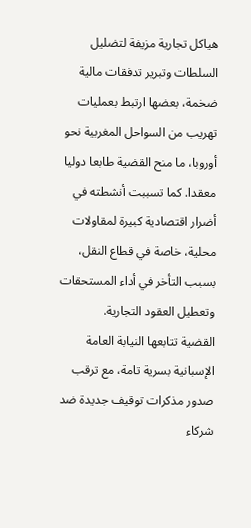هياكل تجارية مزيفة لتضليل السلطات وتبرير تدفقات مالية ضخمة، بعضها ارتبط بعمليات تهريب من السواحل المغربية نحو أوروبا، ما منح القضية طابعا دوليا معقدا. كما تسببت أنشطته في أضرار اقتصادية كبيرة لمقاولات محلية، خاصة في قطاع النقل، بسبب التأخر في أداء المستحقات وتعطيل العقود التجارية.
القضية تتابعها النيابة العامة الإسبانية بسرية تامة، مع ترقب صدور مذكرات توقيف جديدة ضد شركاء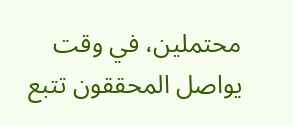محتملين، في وقت يواصل المحققون تتبع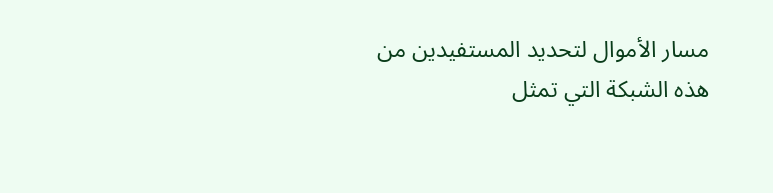مسار الأموال لتحديد المستفيدين من هذه الشبكة التي تمثل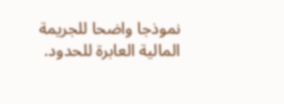نموذجا واضحا للجريمة المالية العابرة للحدود.